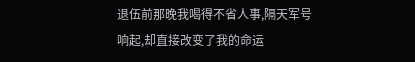退伍前那晚我喝得不省人事,隔天军号响起,却直接改变了我的命运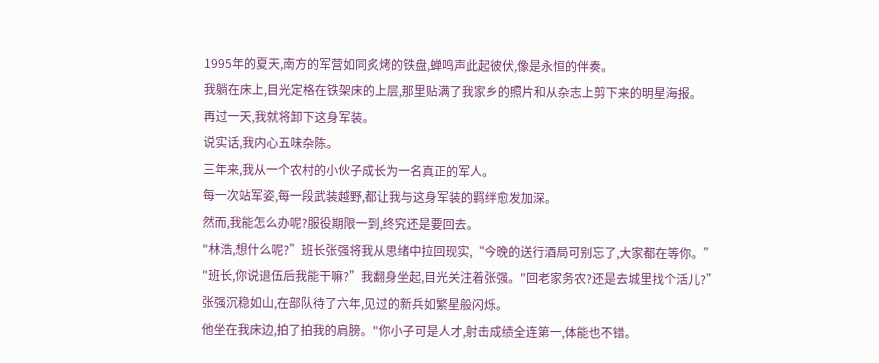1995年的夏天,南方的军营如同炙烤的铁盘,蝉鸣声此起彼伏,像是永恒的伴奏。
我躺在床上,目光定格在铁架床的上层,那里贴满了我家乡的照片和从杂志上剪下来的明星海报。
再过一天,我就将卸下这身军装。
说实话,我内心五味杂陈。
三年来,我从一个农村的小伙子成长为一名真正的军人。
每一次站军姿,每一段武装越野,都让我与这身军装的羁绊愈发加深。
然而,我能怎么办呢?服役期限一到,终究还是要回去。
"林浩,想什么呢?”班长张强将我从思绪中拉回现实,“今晚的送行酒局可别忘了,大家都在等你。”
"班长,你说退伍后我能干嘛?”我翻身坐起,目光关注着张强。"回老家务农?还是去城里找个活儿?”
张强沉稳如山,在部队待了六年,见过的新兵如繁星般闪烁。
他坐在我床边,拍了拍我的肩膀。"你小子可是人才,射击成绩全连第一,体能也不错。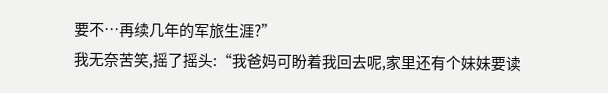要不…再续几年的军旅生涯?”
我无奈苦笑,摇了摇头:“我爸妈可盼着我回去呢,家里还有个妹妹要读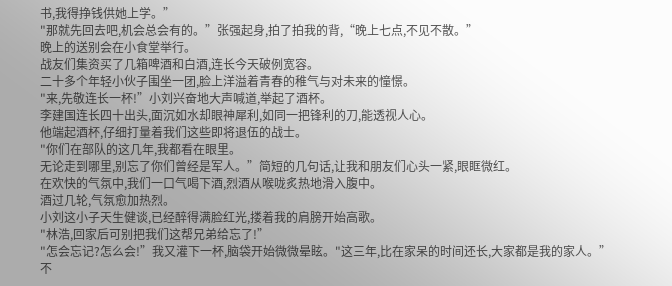书,我得挣钱供她上学。”
"那就先回去吧,机会总会有的。”张强起身,拍了拍我的背,“晚上七点,不见不散。”
晚上的送别会在小食堂举行。
战友们集资买了几箱啤酒和白酒,连长今天破例宽容。
二十多个年轻小伙子围坐一团,脸上洋溢着青春的稚气与对未来的憧憬。
"来,先敬连长一杯!”小刘兴奋地大声喊道,举起了酒杯。
李建国连长四十出头,面沉如水却眼神犀利,如同一把锋利的刀,能透视人心。
他端起酒杯,仔细打量着我们这些即将退伍的战士。
"你们在部队的这几年,我都看在眼里。
无论走到哪里,别忘了你们曾经是军人。”简短的几句话,让我和朋友们心头一紧,眼眶微红。
在欢快的气氛中,我们一口气喝下酒,烈酒从喉咙炙热地滑入腹中。
酒过几轮,气氛愈加热烈。
小刘这小子天生健谈,已经醉得满脸红光,搂着我的肩膀开始高歌。
"林浩,回家后可别把我们这帮兄弟给忘了!”
"怎会忘记?怎么会!”我又灌下一杯,脑袋开始微微晕眩。"这三年,比在家呆的时间还长,大家都是我的家人。”
不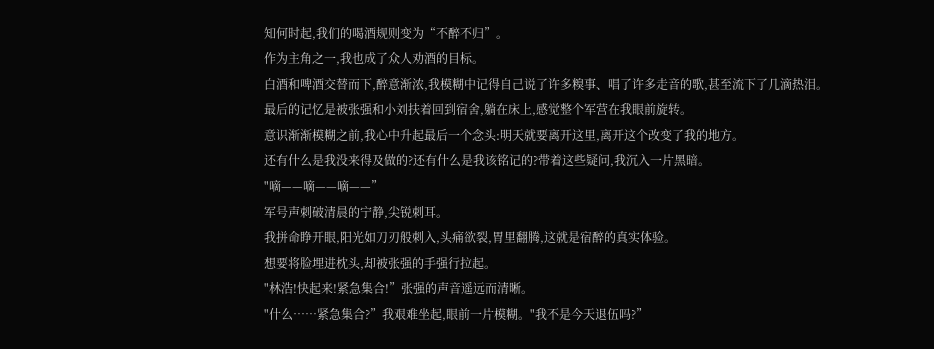知何时起,我们的喝酒规则变为“不醉不归”。
作为主角之一,我也成了众人劝酒的目标。
白酒和啤酒交替而下,醉意渐浓,我模糊中记得自己说了许多糗事、唱了许多走音的歌,甚至流下了几滴热泪。
最后的记忆是被张强和小刘扶着回到宿舍,躺在床上,感觉整个军营在我眼前旋转。
意识渐渐模糊之前,我心中升起最后一个念头:明天就要离开这里,离开这个改变了我的地方。
还有什么是我没来得及做的?还有什么是我该铭记的?带着这些疑问,我沉入一片黑暗。
"嘀——嘀——嘀——”
军号声刺破清晨的宁静,尖锐刺耳。
我拼命睁开眼,阳光如刀刃般刺入,头痛欲裂,胃里翻腾,这就是宿醉的真实体验。
想要将脸埋进枕头,却被张强的手强行拉起。
"林浩!快起来!紧急集合!”张强的声音遥远而清晰。
"什么……紧急集合?”我艰难坐起,眼前一片模糊。"我不是今天退伍吗?”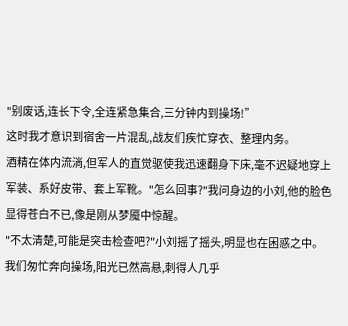"别废话,连长下令,全连紧急集合,三分钟内到操场!”
这时我才意识到宿舍一片混乱,战友们疾忙穿衣、整理内务。
酒精在体内流淌,但军人的直觉驱使我迅速翻身下床,毫不迟疑地穿上军装、系好皮带、套上军靴。"怎么回事?"我问身边的小刘,他的脸色显得苍白不已,像是刚从梦魇中惊醒。
"不太清楚,可能是突击检查吧?"小刘摇了摇头,明显也在困惑之中。
我们匆忙奔向操场,阳光已然高悬,刺得人几乎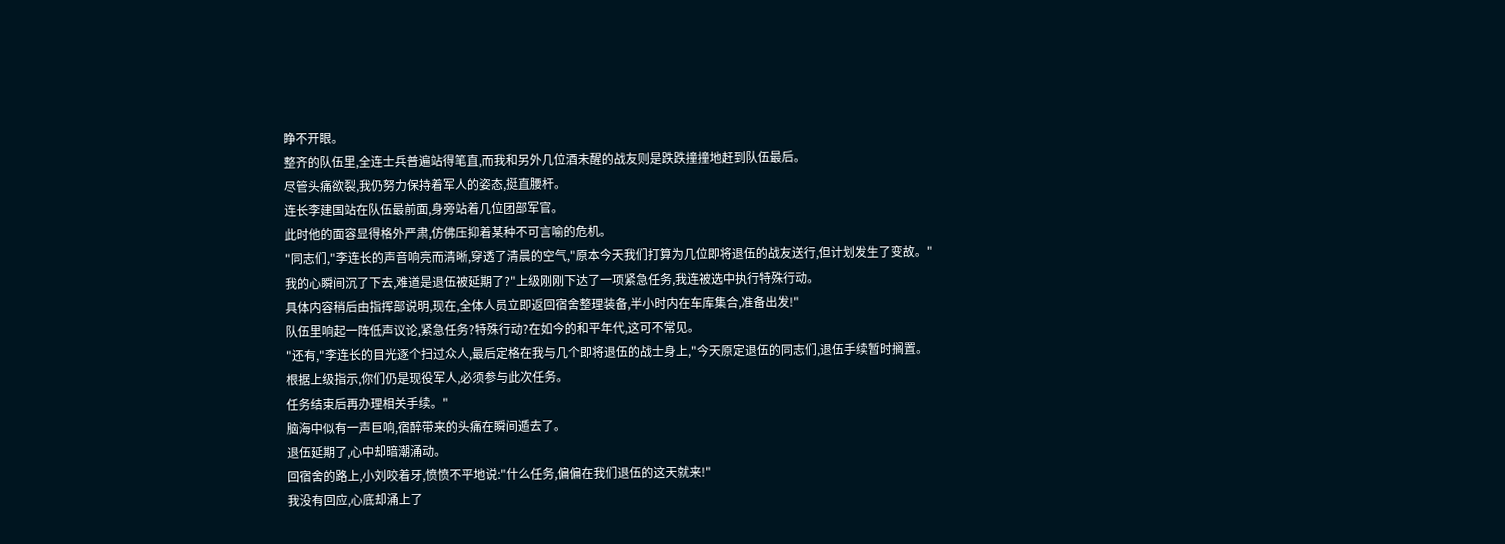睁不开眼。
整齐的队伍里,全连士兵普遍站得笔直,而我和另外几位酒未醒的战友则是跌跌撞撞地赶到队伍最后。
尽管头痛欲裂,我仍努力保持着军人的姿态,挺直腰杆。
连长李建国站在队伍最前面,身旁站着几位团部军官。
此时他的面容显得格外严肃,仿佛压抑着某种不可言喻的危机。
"同志们,"李连长的声音响亮而清晰,穿透了清晨的空气,"原本今天我们打算为几位即将退伍的战友送行,但计划发生了变故。"
我的心瞬间沉了下去,难道是退伍被延期了?"上级刚刚下达了一项紧急任务,我连被选中执行特殊行动。
具体内容稍后由指挥部说明,现在,全体人员立即返回宿舍整理装备,半小时内在车库集合,准备出发!"
队伍里响起一阵低声议论,紧急任务?特殊行动?在如今的和平年代,这可不常见。
"还有,"李连长的目光逐个扫过众人,最后定格在我与几个即将退伍的战士身上,"今天原定退伍的同志们,退伍手续暂时搁置。
根据上级指示,你们仍是现役军人,必须参与此次任务。
任务结束后再办理相关手续。"
脑海中似有一声巨响,宿醉带来的头痛在瞬间遁去了。
退伍延期了,心中却暗潮涌动。
回宿舍的路上,小刘咬着牙,愤愤不平地说:"什么任务,偏偏在我们退伍的这天就来!"
我没有回应,心底却涌上了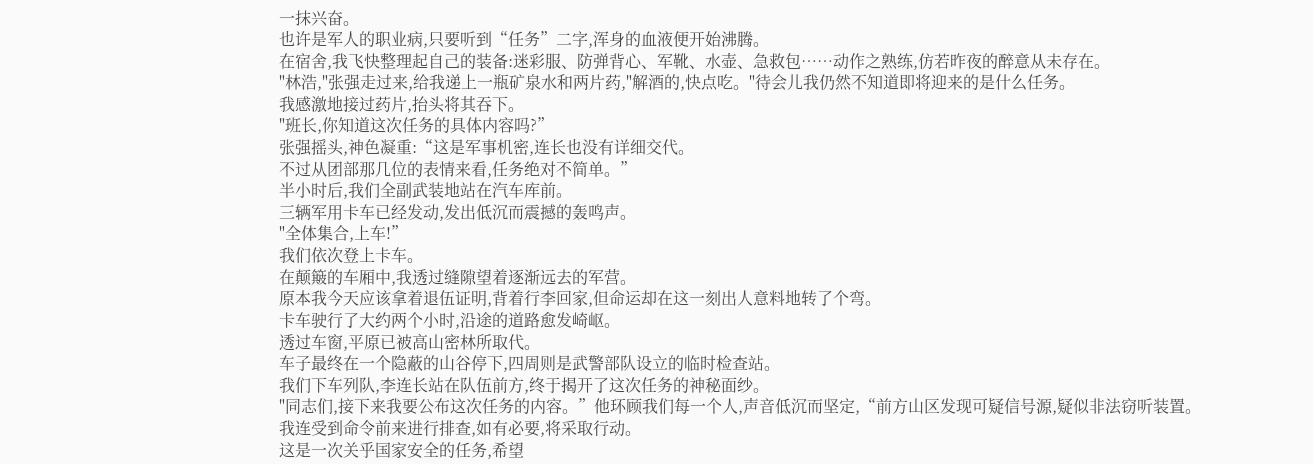一抹兴奋。
也许是军人的职业病,只要听到“任务”二字,浑身的血液便开始沸腾。
在宿舍,我飞快整理起自己的装备:迷彩服、防弹背心、军靴、水壶、急救包……动作之熟练,仿若昨夜的醉意从未存在。
"林浩,"张强走过来,给我递上一瓶矿泉水和两片药,"解酒的,快点吃。"待会儿我仍然不知道即将迎来的是什么任务。
我感激地接过药片,抬头将其吞下。
"班长,你知道这次任务的具体内容吗?”
张强摇头,神色凝重:“这是军事机密,连长也没有详细交代。
不过从团部那几位的表情来看,任务绝对不简单。”
半小时后,我们全副武装地站在汽车库前。
三辆军用卡车已经发动,发出低沉而震撼的轰鸣声。
"全体集合,上车!”
我们依次登上卡车。
在颠簸的车厢中,我透过缝隙望着逐渐远去的军营。
原本我今天应该拿着退伍证明,背着行李回家,但命运却在这一刻出人意料地转了个弯。
卡车驶行了大约两个小时,沿途的道路愈发崎岖。
透过车窗,平原已被高山密林所取代。
车子最终在一个隐蔽的山谷停下,四周则是武警部队设立的临时检查站。
我们下车列队,李连长站在队伍前方,终于揭开了这次任务的神秘面纱。
"同志们,接下来我要公布这次任务的内容。”他环顾我们每一个人,声音低沉而坚定,“前方山区发现可疑信号源,疑似非法窃听装置。
我连受到命令前来进行排查,如有必要,将采取行动。
这是一次关乎国家安全的任务,希望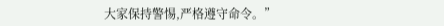大家保持警惕,严格遵守命令。”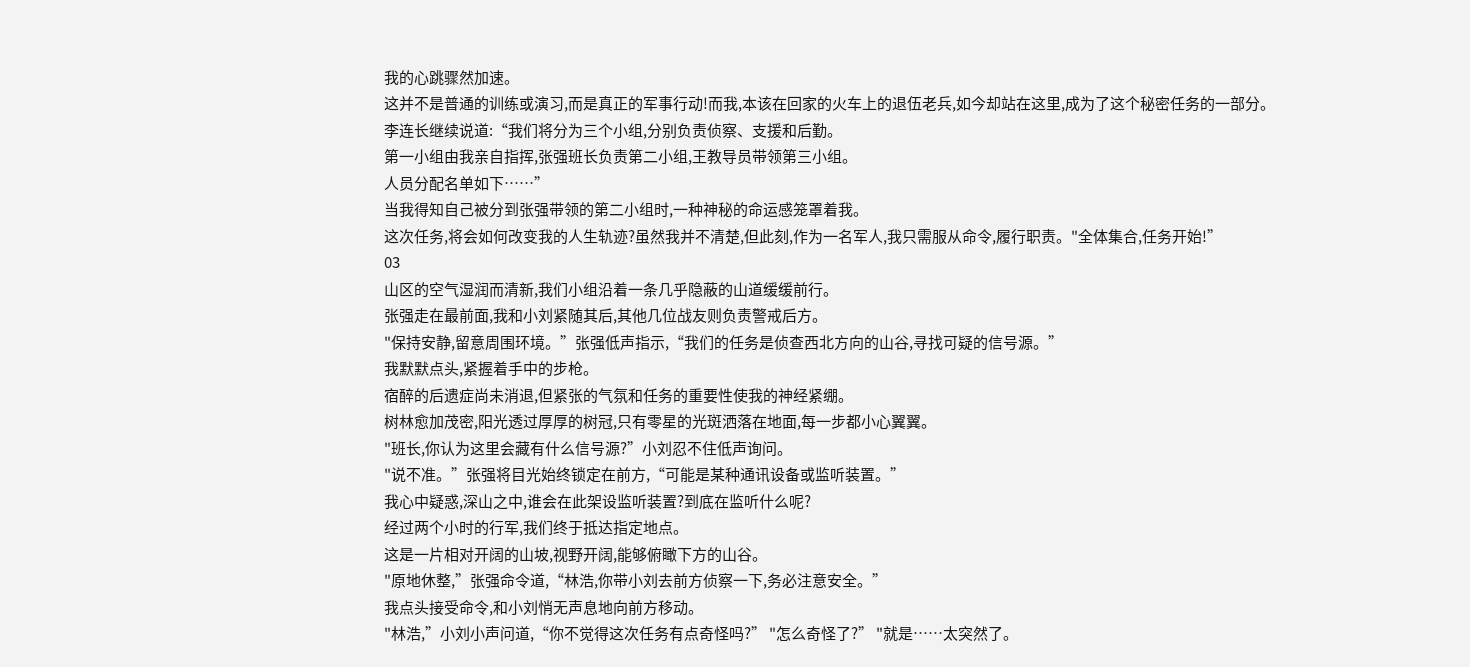我的心跳骤然加速。
这并不是普通的训练或演习,而是真正的军事行动!而我,本该在回家的火车上的退伍老兵,如今却站在这里,成为了这个秘密任务的一部分。
李连长继续说道:“我们将分为三个小组,分别负责侦察、支援和后勤。
第一小组由我亲自指挥,张强班长负责第二小组,王教导员带领第三小组。
人员分配名单如下……”
当我得知自己被分到张强带领的第二小组时,一种神秘的命运感笼罩着我。
这次任务,将会如何改变我的人生轨迹?虽然我并不清楚,但此刻,作为一名军人,我只需服从命令,履行职责。"全体集合,任务开始!”
03
山区的空气湿润而清新,我们小组沿着一条几乎隐蔽的山道缓缓前行。
张强走在最前面,我和小刘紧随其后,其他几位战友则负责警戒后方。
"保持安静,留意周围环境。”张强低声指示,“我们的任务是侦查西北方向的山谷,寻找可疑的信号源。”
我默默点头,紧握着手中的步枪。
宿醉的后遗症尚未消退,但紧张的气氛和任务的重要性使我的神经紧绷。
树林愈加茂密,阳光透过厚厚的树冠,只有零星的光斑洒落在地面,每一步都小心翼翼。
"班长,你认为这里会藏有什么信号源?”小刘忍不住低声询问。
"说不准。”张强将目光始终锁定在前方,“可能是某种通讯设备或监听装置。”
我心中疑惑,深山之中,谁会在此架设监听装置?到底在监听什么呢?
经过两个小时的行军,我们终于抵达指定地点。
这是一片相对开阔的山坡,视野开阔,能够俯瞰下方的山谷。
"原地休整,”张强命令道,“林浩,你带小刘去前方侦察一下,务必注意安全。”
我点头接受命令,和小刘悄无声息地向前方移动。
"林浩,”小刘小声问道,“你不觉得这次任务有点奇怪吗?” "怎么奇怪了?” "就是……太突然了。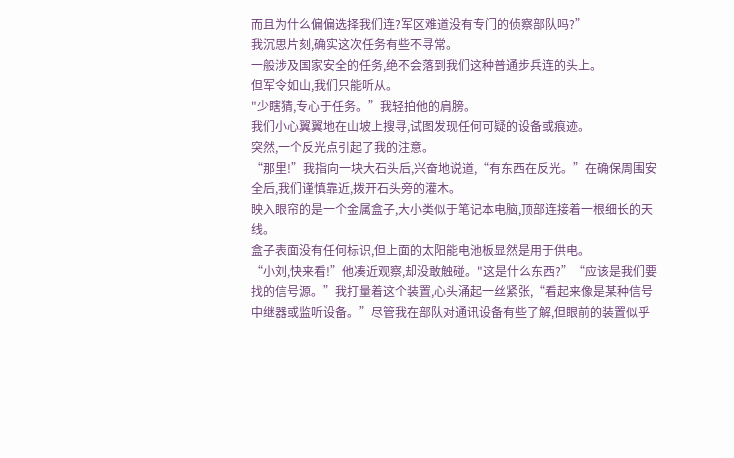而且为什么偏偏选择我们连?军区难道没有专门的侦察部队吗?”
我沉思片刻,确实这次任务有些不寻常。
一般涉及国家安全的任务,绝不会落到我们这种普通步兵连的头上。
但军令如山,我们只能听从。
"少瞎猜,专心于任务。”我轻拍他的肩膀。
我们小心翼翼地在山坡上搜寻,试图发现任何可疑的设备或痕迹。
突然,一个反光点引起了我的注意。
“那里!”我指向一块大石头后,兴奋地说道,“有东西在反光。”在确保周围安全后,我们谨慎靠近,拨开石头旁的灌木。
映入眼帘的是一个金属盒子,大小类似于笔记本电脑,顶部连接着一根细长的天线。
盒子表面没有任何标识,但上面的太阳能电池板显然是用于供电。
“小刘,快来看!”他凑近观察,却没敢触碰。"这是什么东西?”“应该是我们要找的信号源。”我打量着这个装置,心头涌起一丝紧张,“看起来像是某种信号中继器或监听设备。”尽管我在部队对通讯设备有些了解,但眼前的装置似乎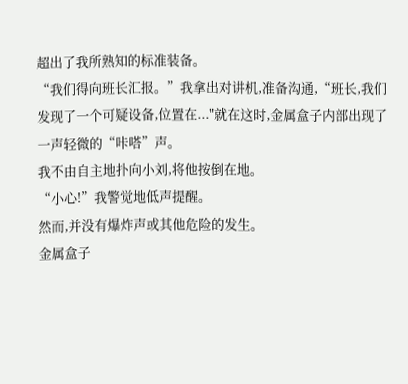超出了我所熟知的标准装备。
“我们得向班长汇报。”我拿出对讲机,准备沟通,“班长,我们发现了一个可疑设备,位置在..."就在这时,金属盒子内部出现了一声轻微的“咔嗒”声。
我不由自主地扑向小刘,将他按倒在地。
“小心!”我警觉地低声提醒。
然而,并没有爆炸声或其他危险的发生。
金属盒子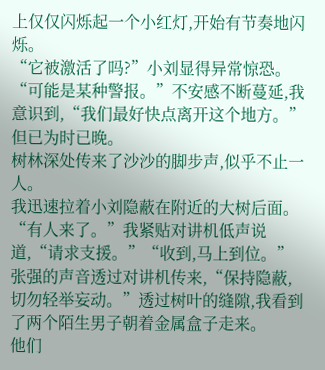上仅仅闪烁起一个小红灯,开始有节奏地闪烁。
“它被激活了吗?”小刘显得异常惊恐。
“可能是某种警报。”不安感不断蔓延,我意识到,“我们最好快点离开这个地方。”但已为时已晚。
树林深处传来了沙沙的脚步声,似乎不止一人。
我迅速拉着小刘隐蔽在附近的大树后面。
“有人来了。”我紧贴对讲机低声说道,“请求支援。”“收到,马上到位。”张强的声音透过对讲机传来,“保持隐蔽,切勿轻举妄动。”透过树叶的缝隙,我看到了两个陌生男子朝着金属盒子走来。
他们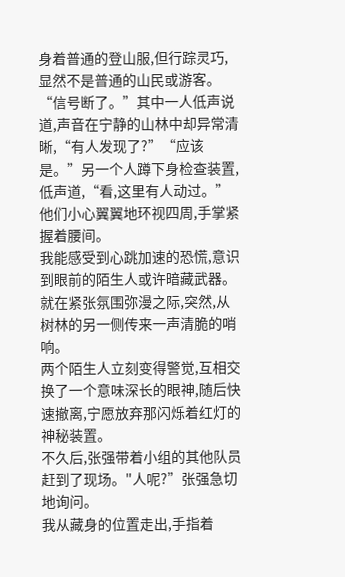身着普通的登山服,但行踪灵巧,显然不是普通的山民或游客。
“信号断了。”其中一人低声说道,声音在宁静的山林中却异常清晰,“有人发现了?”“应该是。”另一个人蹲下身检查装置,低声道,“看,这里有人动过。”他们小心翼翼地环视四周,手掌紧握着腰间。
我能感受到心跳加速的恐慌,意识到眼前的陌生人或许暗藏武器。
就在紧张氛围弥漫之际,突然,从树林的另一侧传来一声清脆的哨响。
两个陌生人立刻变得警觉,互相交换了一个意味深长的眼神,随后快速撤离,宁愿放弃那闪烁着红灯的神秘装置。
不久后,张强带着小组的其他队员赶到了现场。"人呢?”张强急切地询问。
我从藏身的位置走出,手指着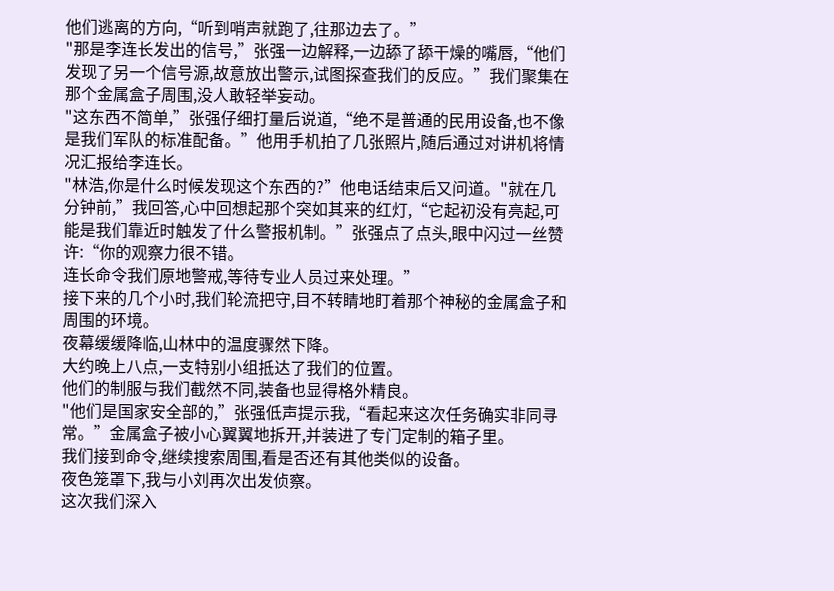他们逃离的方向,“听到哨声就跑了,往那边去了。”
"那是李连长发出的信号,”张强一边解释,一边舔了舔干燥的嘴唇,“他们发现了另一个信号源,故意放出警示,试图探查我们的反应。”我们聚集在那个金属盒子周围,没人敢轻举妄动。
"这东西不简单,”张强仔细打量后说道,“绝不是普通的民用设备,也不像是我们军队的标准配备。”他用手机拍了几张照片,随后通过对讲机将情况汇报给李连长。
"林浩,你是什么时候发现这个东西的?”他电话结束后又问道。"就在几分钟前,”我回答,心中回想起那个突如其来的红灯,“它起初没有亮起,可能是我们靠近时触发了什么警报机制。”张强点了点头,眼中闪过一丝赞许:“你的观察力很不错。
连长命令我们原地警戒,等待专业人员过来处理。”
接下来的几个小时,我们轮流把守,目不转睛地盯着那个神秘的金属盒子和周围的环境。
夜幕缓缓降临,山林中的温度骤然下降。
大约晚上八点,一支特别小组抵达了我们的位置。
他们的制服与我们截然不同,装备也显得格外精良。
"他们是国家安全部的,”张强低声提示我,“看起来这次任务确实非同寻常。”金属盒子被小心翼翼地拆开,并装进了专门定制的箱子里。
我们接到命令,继续搜索周围,看是否还有其他类似的设备。
夜色笼罩下,我与小刘再次出发侦察。
这次我们深入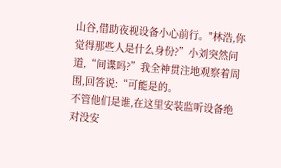山谷,借助夜视设备小心前行。"林浩,你觉得那些人是什么身份?”小刘突然问道,“间谍吗?”我全神贯注地观察着周围,回答说:“可能是的。
不管他们是谁,在这里安装监听设备绝对没安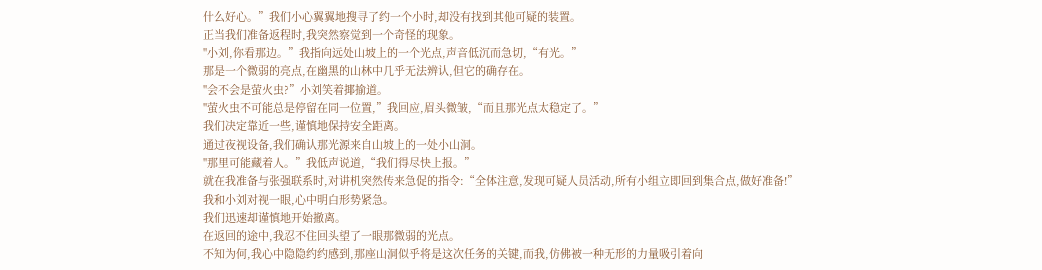什么好心。”我们小心翼翼地搜寻了约一个小时,却没有找到其他可疑的装置。
正当我们准备返程时,我突然察觉到一个奇怪的现象。
"小刘,你看那边。”我指向远处山坡上的一个光点,声音低沉而急切,“有光。”
那是一个微弱的亮点,在幽黑的山林中几乎无法辨认,但它的确存在。
"会不会是萤火虫?”小刘笑着揶揄道。
"萤火虫不可能总是停留在同一位置,”我回应,眉头微皱,“而且那光点太稳定了。”
我们决定靠近一些,谨慎地保持安全距离。
通过夜视设备,我们确认那光源来自山坡上的一处小山洞。
"那里可能藏着人。”我低声说道,“我们得尽快上报。”
就在我准备与张强联系时,对讲机突然传来急促的指令:“全体注意,发现可疑人员活动,所有小组立即回到集合点,做好准备!”
我和小刘对视一眼,心中明白形势紧急。
我们迅速却谨慎地开始撤离。
在返回的途中,我忍不住回头望了一眼那微弱的光点。
不知为何,我心中隐隐约约感到,那座山洞似乎将是这次任务的关键,而我,仿佛被一种无形的力量吸引着向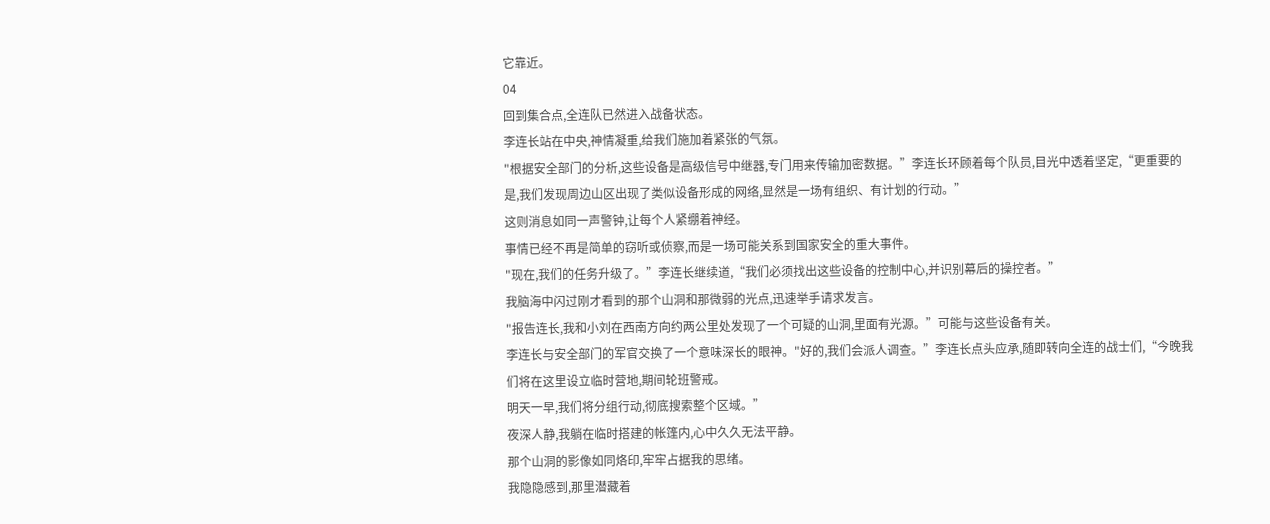它靠近。
04
回到集合点,全连队已然进入战备状态。
李连长站在中央,神情凝重,给我们施加着紧张的气氛。
"根据安全部门的分析,这些设备是高级信号中继器,专门用来传输加密数据。”李连长环顾着每个队员,目光中透着坚定,“更重要的是,我们发现周边山区出现了类似设备形成的网络,显然是一场有组织、有计划的行动。”
这则消息如同一声警钟,让每个人紧绷着神经。
事情已经不再是简单的窃听或侦察,而是一场可能关系到国家安全的重大事件。
"现在,我们的任务升级了。”李连长继续道,“我们必须找出这些设备的控制中心,并识别幕后的操控者。”
我脑海中闪过刚才看到的那个山洞和那微弱的光点,迅速举手请求发言。
"报告连长,我和小刘在西南方向约两公里处发现了一个可疑的山洞,里面有光源。”可能与这些设备有关。
李连长与安全部门的军官交换了一个意味深长的眼神。"好的,我们会派人调查。”李连长点头应承,随即转向全连的战士们,“今晚我们将在这里设立临时营地,期间轮班警戒。
明天一早,我们将分组行动,彻底搜索整个区域。”
夜深人静,我躺在临时搭建的帐篷内,心中久久无法平静。
那个山洞的影像如同烙印,牢牢占据我的思绪。
我隐隐感到,那里潜藏着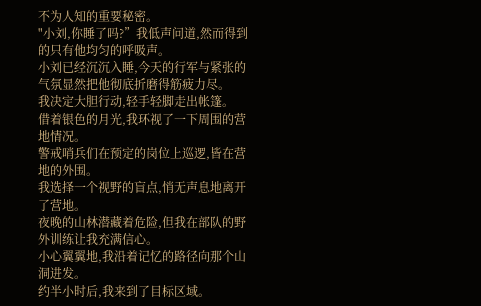不为人知的重要秘密。
"小刘,你睡了吗?”我低声问道,然而得到的只有他均匀的呼吸声。
小刘已经沉沉入睡,今天的行军与紧张的气氛显然把他彻底折磨得筋疲力尽。
我决定大胆行动,轻手轻脚走出帐篷。
借着银色的月光,我环视了一下周围的营地情况。
警戒哨兵们在预定的岗位上巡逻,皆在营地的外围。
我选择一个视野的盲点,悄无声息地离开了营地。
夜晚的山林潜藏着危险,但我在部队的野外训练让我充满信心。
小心翼翼地,我沿着记忆的路径向那个山洞进发。
约半小时后,我来到了目标区域。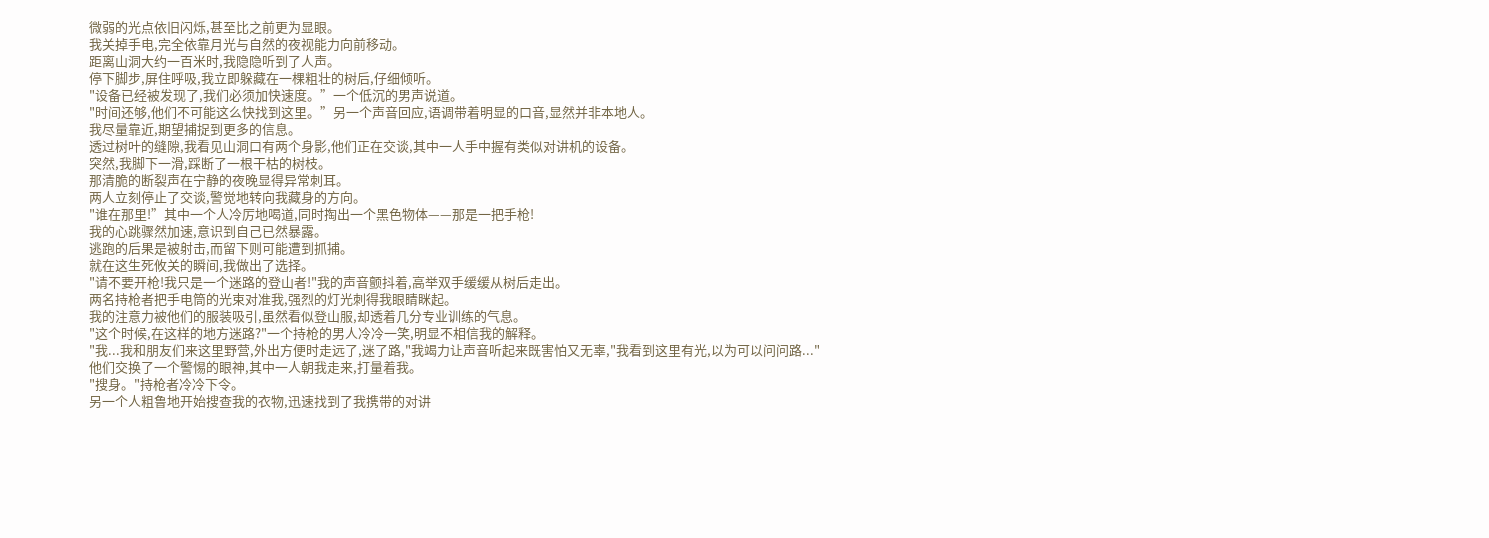微弱的光点依旧闪烁,甚至比之前更为显眼。
我关掉手电,完全依靠月光与自然的夜视能力向前移动。
距离山洞大约一百米时,我隐隐听到了人声。
停下脚步,屏住呼吸,我立即躲藏在一棵粗壮的树后,仔细倾听。
"设备已经被发现了,我们必须加快速度。”一个低沉的男声说道。
"时间还够,他们不可能这么快找到这里。”另一个声音回应,语调带着明显的口音,显然并非本地人。
我尽量靠近,期望捕捉到更多的信息。
透过树叶的缝隙,我看见山洞口有两个身影,他们正在交谈,其中一人手中握有类似对讲机的设备。
突然,我脚下一滑,踩断了一根干枯的树枝。
那清脆的断裂声在宁静的夜晚显得异常刺耳。
两人立刻停止了交谈,警觉地转向我藏身的方向。
"谁在那里!”其中一个人冷厉地喝道,同时掏出一个黑色物体——那是一把手枪!
我的心跳骤然加速,意识到自己已然暴露。
逃跑的后果是被射击,而留下则可能遭到抓捕。
就在这生死攸关的瞬间,我做出了选择。
"请不要开枪!我只是一个迷路的登山者!"我的声音颤抖着,高举双手缓缓从树后走出。
两名持枪者把手电筒的光束对准我,强烈的灯光刺得我眼睛眯起。
我的注意力被他们的服装吸引,虽然看似登山服,却透着几分专业训练的气息。
"这个时候,在这样的地方迷路?"一个持枪的男人冷冷一笑,明显不相信我的解释。
"我...我和朋友们来这里野营,外出方便时走远了,迷了路,"我竭力让声音听起来既害怕又无辜,"我看到这里有光,以为可以问问路..."
他们交换了一个警惕的眼神,其中一人朝我走来,打量着我。
"搜身。"持枪者冷冷下令。
另一个人粗鲁地开始搜查我的衣物,迅速找到了我携带的对讲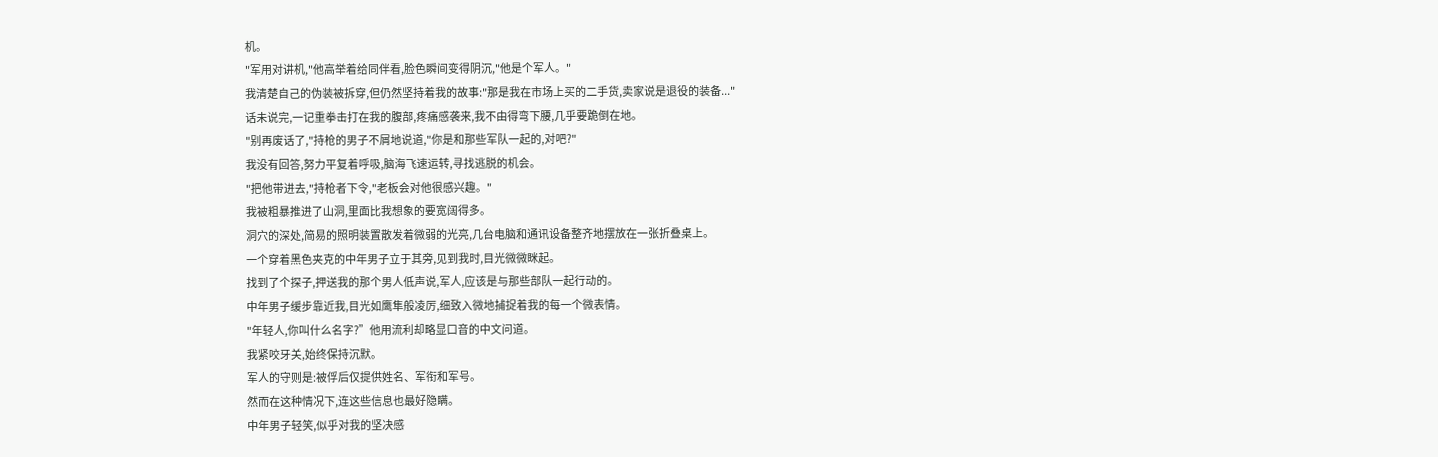机。
"军用对讲机,"他高举着给同伴看,脸色瞬间变得阴沉,"他是个军人。"
我清楚自己的伪装被拆穿,但仍然坚持着我的故事:"那是我在市场上买的二手货,卖家说是退役的装备..."
话未说完,一记重拳击打在我的腹部,疼痛感袭来,我不由得弯下腰,几乎要跪倒在地。
"别再废话了,"持枪的男子不屑地说道,"你是和那些军队一起的,对吧?"
我没有回答,努力平复着呼吸,脑海飞速运转,寻找逃脱的机会。
"把他带进去,"持枪者下令,"老板会对他很感兴趣。"
我被粗暴推进了山洞,里面比我想象的要宽阔得多。
洞穴的深处,简易的照明装置散发着微弱的光亮,几台电脑和通讯设备整齐地摆放在一张折叠桌上。
一个穿着黑色夹克的中年男子立于其旁,见到我时,目光微微眯起。
找到了个探子,押送我的那个男人低声说,军人,应该是与那些部队一起行动的。
中年男子缓步靠近我,目光如鹰隼般凌厉,细致入微地捕捉着我的每一个微表情。
"年轻人,你叫什么名字?”他用流利却略显口音的中文问道。
我紧咬牙关,始终保持沉默。
军人的守则是:被俘后仅提供姓名、军衔和军号。
然而在这种情况下,连这些信息也最好隐瞒。
中年男子轻笑,似乎对我的坚决感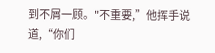到不屑一顾。"不重要,”他挥手说道,“你们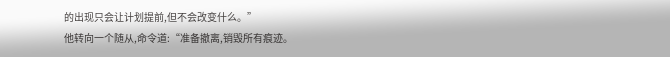的出现只会让计划提前,但不会改变什么。”
他转向一个随从,命令道:“准备撤离,销毁所有痕迹。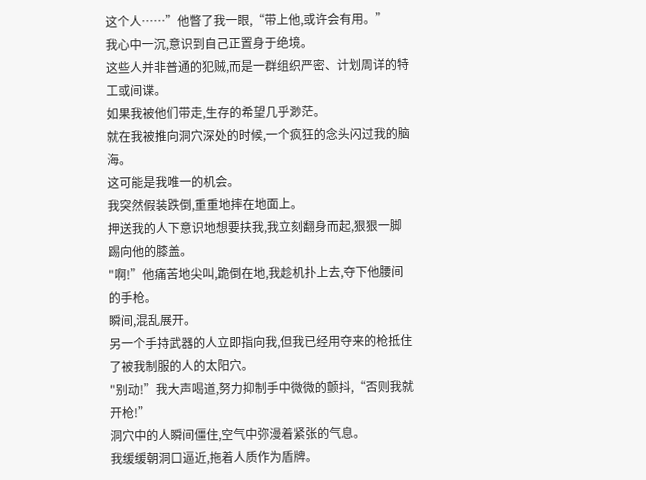这个人……”他瞥了我一眼,“带上他,或许会有用。”
我心中一沉,意识到自己正置身于绝境。
这些人并非普通的犯贼,而是一群组织严密、计划周详的特工或间谍。
如果我被他们带走,生存的希望几乎渺茫。
就在我被推向洞穴深处的时候,一个疯狂的念头闪过我的脑海。
这可能是我唯一的机会。
我突然假装跌倒,重重地摔在地面上。
押送我的人下意识地想要扶我,我立刻翻身而起,狠狠一脚踢向他的膝盖。
"啊!”他痛苦地尖叫,跪倒在地,我趁机扑上去,夺下他腰间的手枪。
瞬间,混乱展开。
另一个手持武器的人立即指向我,但我已经用夺来的枪抵住了被我制服的人的太阳穴。
"别动!”我大声喝道,努力抑制手中微微的颤抖,“否则我就开枪!”
洞穴中的人瞬间僵住,空气中弥漫着紧张的气息。
我缓缓朝洞口逼近,拖着人质作为盾牌。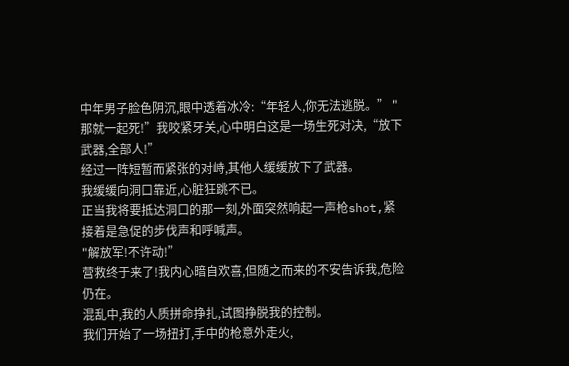中年男子脸色阴沉,眼中透着冰冷:“年轻人,你无法逃脱。” "那就一起死!”我咬紧牙关,心中明白这是一场生死对决,“放下武器,全部人!”
经过一阵短暂而紧张的对峙,其他人缓缓放下了武器。
我缓缓向洞口靠近,心脏狂跳不已。
正当我将要抵达洞口的那一刻,外面突然响起一声枪shot,紧接着是急促的步伐声和呼喊声。
"解放军!不许动!”
营救终于来了!我内心暗自欢喜,但随之而来的不安告诉我,危险仍在。
混乱中,我的人质拼命挣扎,试图挣脱我的控制。
我们开始了一场扭打,手中的枪意外走火,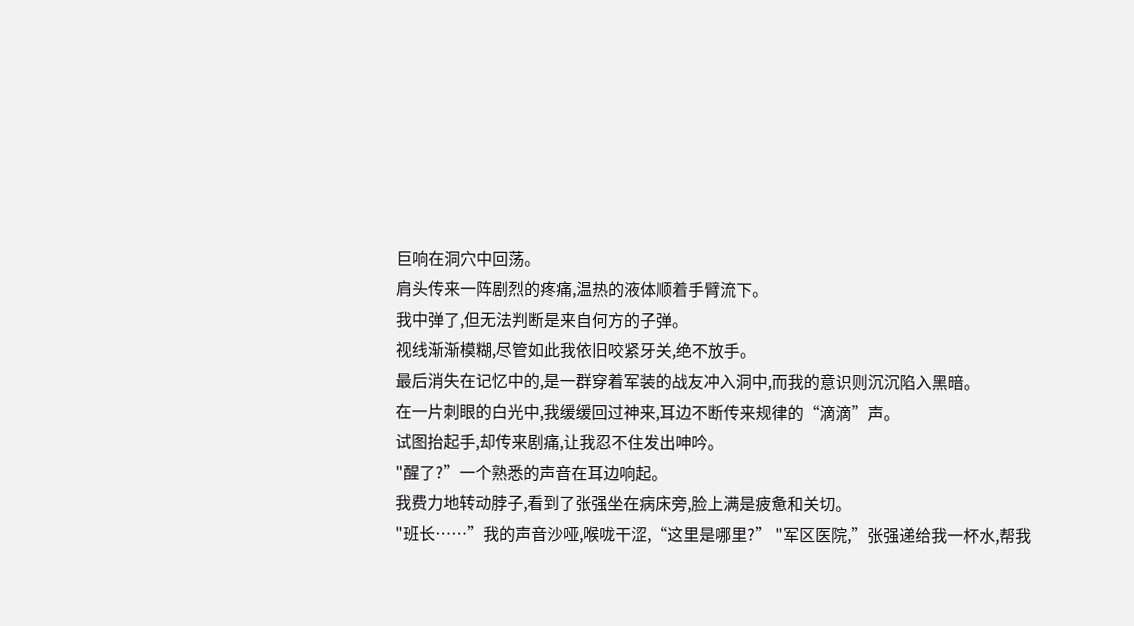巨响在洞穴中回荡。
肩头传来一阵剧烈的疼痛,温热的液体顺着手臂流下。
我中弹了,但无法判断是来自何方的子弹。
视线渐渐模糊,尽管如此我依旧咬紧牙关,绝不放手。
最后消失在记忆中的,是一群穿着军装的战友冲入洞中,而我的意识则沉沉陷入黑暗。
在一片刺眼的白光中,我缓缓回过神来,耳边不断传来规律的“滴滴”声。
试图抬起手,却传来剧痛,让我忍不住发出呻吟。
"醒了?”一个熟悉的声音在耳边响起。
我费力地转动脖子,看到了张强坐在病床旁,脸上满是疲惫和关切。
"班长……”我的声音沙哑,喉咙干涩,“这里是哪里?” "军区医院,”张强递给我一杯水,帮我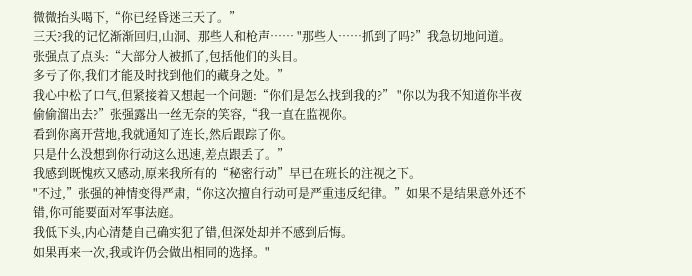微微抬头喝下,“你已经昏迷三天了。”
三天?我的记忆渐渐回归,山洞、那些人和枪声…… "那些人……抓到了吗?”我急切地问道。
张强点了点头:“大部分人被抓了,包括他们的头目。
多亏了你,我们才能及时找到他们的藏身之处。”
我心中松了口气,但紧接着又想起一个问题:“你们是怎么找到我的?” "你以为我不知道你半夜偷偷溜出去?”张强露出一丝无奈的笑容,“我一直在监视你。
看到你离开营地,我就通知了连长,然后跟踪了你。
只是什么没想到你行动这么迅速,差点跟丢了。”
我感到既愧疚又感动,原来我所有的“秘密行动”早已在班长的注视之下。
"不过,”张强的神情变得严肃,“你这次擅自行动可是严重违反纪律。”如果不是结果意外还不错,你可能要面对军事法庭。
我低下头,内心清楚自己确实犯了错,但深处却并不感到后悔。
如果再来一次,我或许仍会做出相同的选择。"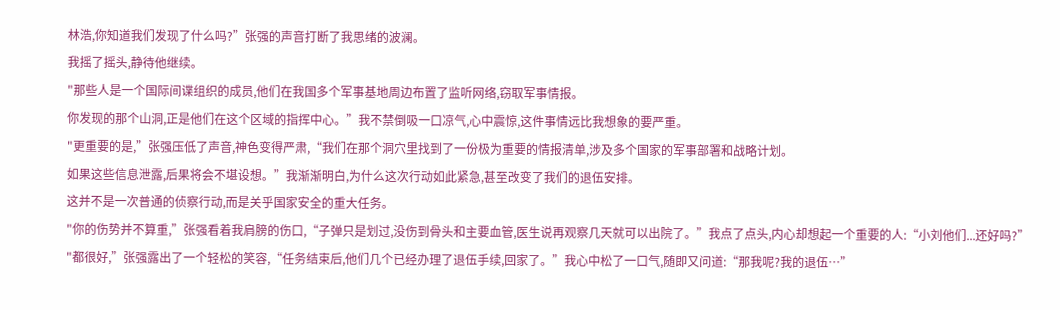林浩,你知道我们发现了什么吗?”张强的声音打断了我思绪的波澜。
我摇了摇头,静待他继续。
"那些人是一个国际间谍组织的成员,他们在我国多个军事基地周边布置了监听网络,窃取军事情报。
你发现的那个山洞,正是他们在这个区域的指挥中心。”我不禁倒吸一口凉气,心中震惊,这件事情远比我想象的要严重。
"更重要的是,”张强压低了声音,神色变得严肃,“我们在那个洞穴里找到了一份极为重要的情报清单,涉及多个国家的军事部署和战略计划。
如果这些信息泄露,后果将会不堪设想。”我渐渐明白,为什么这次行动如此紧急,甚至改变了我们的退伍安排。
这并不是一次普通的侦察行动,而是关乎国家安全的重大任务。
"你的伤势并不算重,”张强看着我肩膀的伤口,“子弹只是划过,没伤到骨头和主要血管,医生说再观察几天就可以出院了。”我点了点头,内心却想起一个重要的人:“小刘他们...还好吗?”
"都很好,”张强露出了一个轻松的笑容,“任务结束后,他们几个已经办理了退伍手续,回家了。”我心中松了一口气,随即又问道:“那我呢?我的退伍…”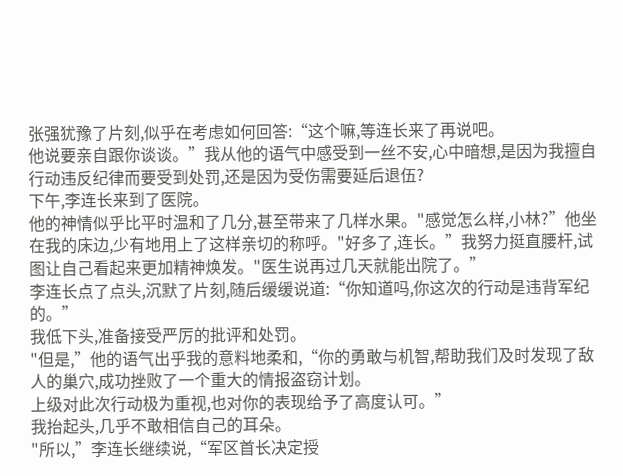张强犹豫了片刻,似乎在考虑如何回答:“这个嘛,等连长来了再说吧。
他说要亲自跟你谈谈。”我从他的语气中感受到一丝不安,心中暗想,是因为我擅自行动违反纪律而要受到处罚,还是因为受伤需要延后退伍?
下午,李连长来到了医院。
他的神情似乎比平时温和了几分,甚至带来了几样水果。"感觉怎么样,小林?”他坐在我的床边,少有地用上了这样亲切的称呼。"好多了,连长。”我努力挺直腰杆,试图让自己看起来更加精神焕发。"医生说再过几天就能出院了。”
李连长点了点头,沉默了片刻,随后缓缓说道:“你知道吗,你这次的行动是违背军纪的。”
我低下头,准备接受严厉的批评和处罚。
"但是,”他的语气出乎我的意料地柔和,“你的勇敢与机智,帮助我们及时发现了敌人的巢穴,成功挫败了一个重大的情报盗窃计划。
上级对此次行动极为重视,也对你的表现给予了高度认可。”
我抬起头,几乎不敢相信自己的耳朵。
"所以,”李连长继续说,“军区首长决定授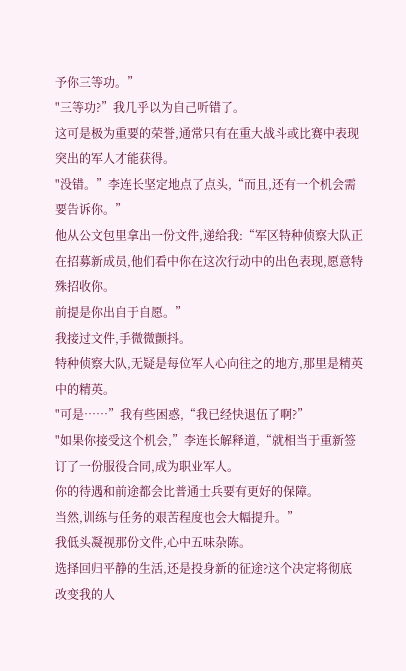予你三等功。”
"三等功?”我几乎以为自己听错了。
这可是极为重要的荣誉,通常只有在重大战斗或比赛中表现突出的军人才能获得。
"没错。”李连长坚定地点了点头,“而且,还有一个机会需要告诉你。”
他从公文包里拿出一份文件,递给我:“军区特种侦察大队正在招募新成员,他们看中你在这次行动中的出色表现,愿意特殊招收你。
前提是你出自于自愿。”
我接过文件,手微微颤抖。
特种侦察大队,无疑是每位军人心向往之的地方,那里是精英中的精英。
"可是……”我有些困惑,“我已经快退伍了啊?”
"如果你接受这个机会,”李连长解释道,“就相当于重新签订了一份服役合同,成为职业军人。
你的待遇和前途都会比普通士兵要有更好的保障。
当然,训练与任务的艰苦程度也会大幅提升。”
我低头凝视那份文件,心中五味杂陈。
选择回归平静的生活,还是投身新的征途?这个决定将彻底改变我的人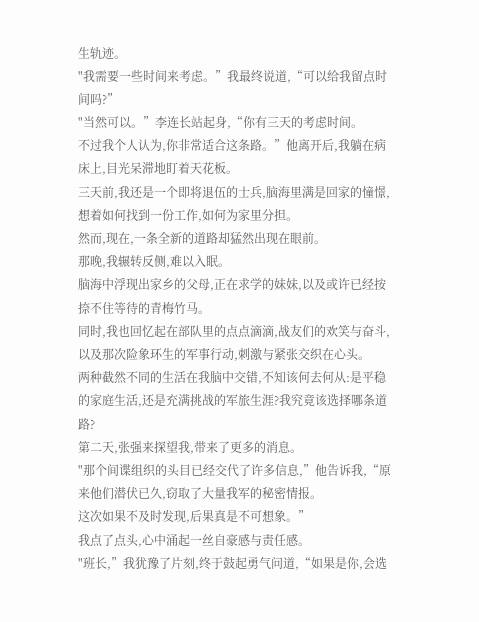生轨迹。
"我需要一些时间来考虑。”我最终说道,“可以给我留点时间吗?”
"当然可以。”李连长站起身,“你有三天的考虑时间。
不过我个人认为,你非常适合这条路。”他离开后,我躺在病床上,目光呆滞地盯着天花板。
三天前,我还是一个即将退伍的士兵,脑海里满是回家的憧憬,想着如何找到一份工作,如何为家里分担。
然而,现在,一条全新的道路却猛然出现在眼前。
那晚,我辗转反侧,难以入眠。
脑海中浮现出家乡的父母,正在求学的妹妹,以及或许已经按捺不住等待的青梅竹马。
同时,我也回忆起在部队里的点点滴滴,战友们的欢笑与奋斗,以及那次险象环生的军事行动,刺激与紧张交织在心头。
两种截然不同的生活在我脑中交错,不知该何去何从:是平稳的家庭生活,还是充满挑战的军旅生涯?我究竟该选择哪条道路?
第二天,张强来探望我,带来了更多的消息。
"那个间谍组织的头目已经交代了许多信息,”他告诉我,“原来他们潜伏已久,窃取了大量我军的秘密情报。
这次如果不及时发现,后果真是不可想象。”
我点了点头,心中涌起一丝自豪感与责任感。
"班长,”我犹豫了片刻,终于鼓起勇气问道,“如果是你,会选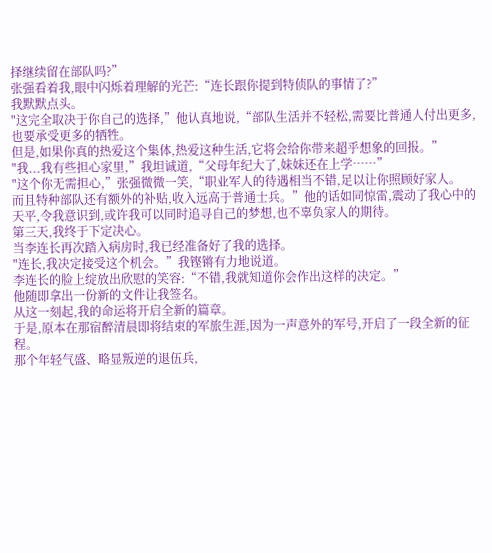择继续留在部队吗?”
张强看着我,眼中闪烁着理解的光芒:“连长跟你提到特侦队的事情了?”
我默默点头。
"这完全取决于你自己的选择,”他认真地说,“部队生活并不轻松,需要比普通人付出更多,也要承受更多的牺牲。
但是,如果你真的热爱这个集体,热爱这种生活,它将会给你带来超乎想象的回报。”
"我...我有些担心家里,”我坦诚道,“父母年纪大了,妹妹还在上学……”
"这个你无需担心,”张强微微一笑,“职业军人的待遇相当不错,足以让你照顾好家人。
而且特种部队还有额外的补贴,收入远高于普通士兵。”他的话如同惊雷,震动了我心中的天平,令我意识到,或许我可以同时追寻自己的梦想,也不辜负家人的期待。
第三天,我终于下定决心。
当李连长再次踏入病房时,我已经准备好了我的选择。
"连长,我决定接受这个机会。”我铿锵有力地说道。
李连长的脸上绽放出欣慰的笑容:“不错,我就知道你会作出这样的决定。”
他随即拿出一份新的文件让我签名。
从这一刻起,我的命运将开启全新的篇章。
于是,原本在那宿醉清晨即将结束的军旅生涯,因为一声意外的军号,开启了一段全新的征程。
那个年轻气盛、略显叛逆的退伍兵,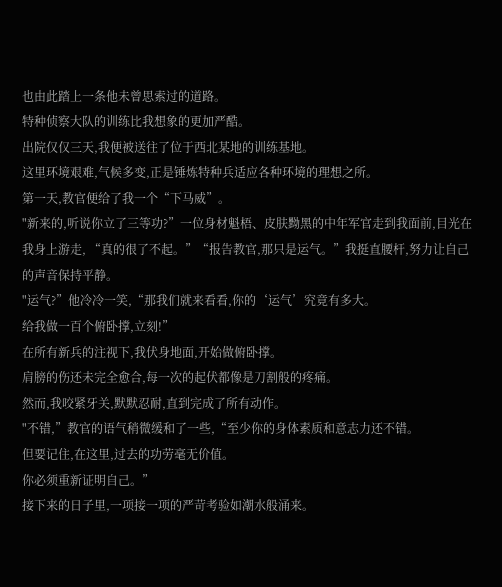也由此踏上一条他未曾思索过的道路。
特种侦察大队的训练比我想象的更加严酷。
出院仅仅三天,我便被送往了位于西北某地的训练基地。
这里环境艰难,气候多变,正是锤炼特种兵适应各种环境的理想之所。
第一天,教官便给了我一个“下马威”。
"新来的,听说你立了三等功?”一位身材魁梧、皮肤黝黑的中年军官走到我面前,目光在我身上游走, “真的很了不起。”“报告教官,那只是运气。”我挺直腰杆,努力让自己的声音保持平静。
"运气?”他冷冷一笑,“那我们就来看看,你的‘运气’究竟有多大。
给我做一百个俯卧撑,立刻!”
在所有新兵的注视下,我伏身地面,开始做俯卧撑。
肩膀的伤还未完全愈合,每一次的起伏都像是刀割般的疼痛。
然而,我咬紧牙关,默默忍耐,直到完成了所有动作。
"不错,”教官的语气稍微缓和了一些,“至少你的身体素质和意志力还不错。
但要记住,在这里,过去的功劳毫无价值。
你必须重新证明自己。”
接下来的日子里,一项接一项的严苛考验如潮水般涌来。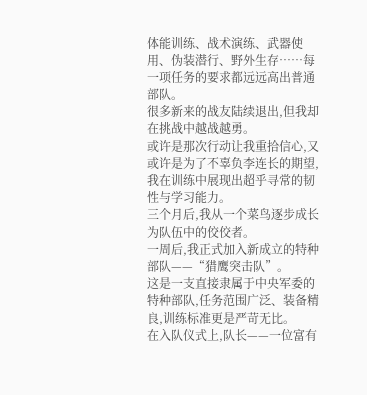体能训练、战术演练、武器使用、伪装潜行、野外生存……每一项任务的要求都远远高出普通部队。
很多新来的战友陆续退出,但我却在挑战中越战越勇。
或许是那次行动让我重拾信心,又或许是为了不辜负李连长的期望,我在训练中展现出超乎寻常的韧性与学习能力。
三个月后,我从一个菜鸟逐步成长为队伍中的佼佼者。
一周后,我正式加入新成立的特种部队——“猎鹰突击队”。
这是一支直接隶属于中央军委的特种部队,任务范围广泛、装备精良,训练标准更是严苛无比。
在入队仪式上,队长——一位富有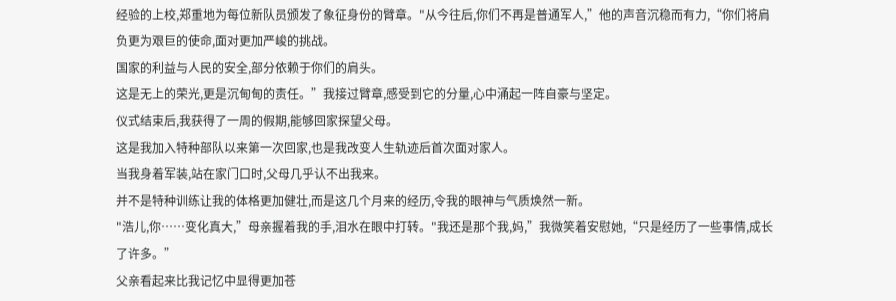经验的上校,郑重地为每位新队员颁发了象征身份的臂章。"从今往后,你们不再是普通军人,”他的声音沉稳而有力,“你们将肩负更为艰巨的使命,面对更加严峻的挑战。
国家的利益与人民的安全,部分依赖于你们的肩头。
这是无上的荣光,更是沉甸甸的责任。”我接过臂章,感受到它的分量,心中涌起一阵自豪与坚定。
仪式结束后,我获得了一周的假期,能够回家探望父母。
这是我加入特种部队以来第一次回家,也是我改变人生轨迹后首次面对家人。
当我身着军装,站在家门口时,父母几乎认不出我来。
并不是特种训练让我的体格更加健壮,而是这几个月来的经历,令我的眼神与气质焕然一新。
"浩儿,你……变化真大,”母亲握着我的手,泪水在眼中打转。"我还是那个我,妈,”我微笑着安慰她,“只是经历了一些事情,成长了许多。”
父亲看起来比我记忆中显得更加苍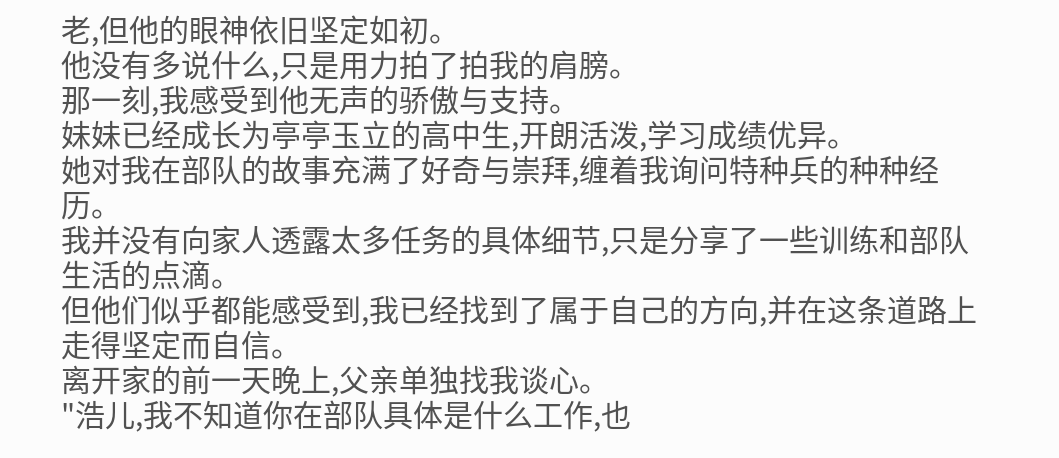老,但他的眼神依旧坚定如初。
他没有多说什么,只是用力拍了拍我的肩膀。
那一刻,我感受到他无声的骄傲与支持。
妹妹已经成长为亭亭玉立的高中生,开朗活泼,学习成绩优异。
她对我在部队的故事充满了好奇与崇拜,缠着我询问特种兵的种种经历。
我并没有向家人透露太多任务的具体细节,只是分享了一些训练和部队生活的点滴。
但他们似乎都能感受到,我已经找到了属于自己的方向,并在这条道路上走得坚定而自信。
离开家的前一天晚上,父亲单独找我谈心。
"浩儿,我不知道你在部队具体是什么工作,也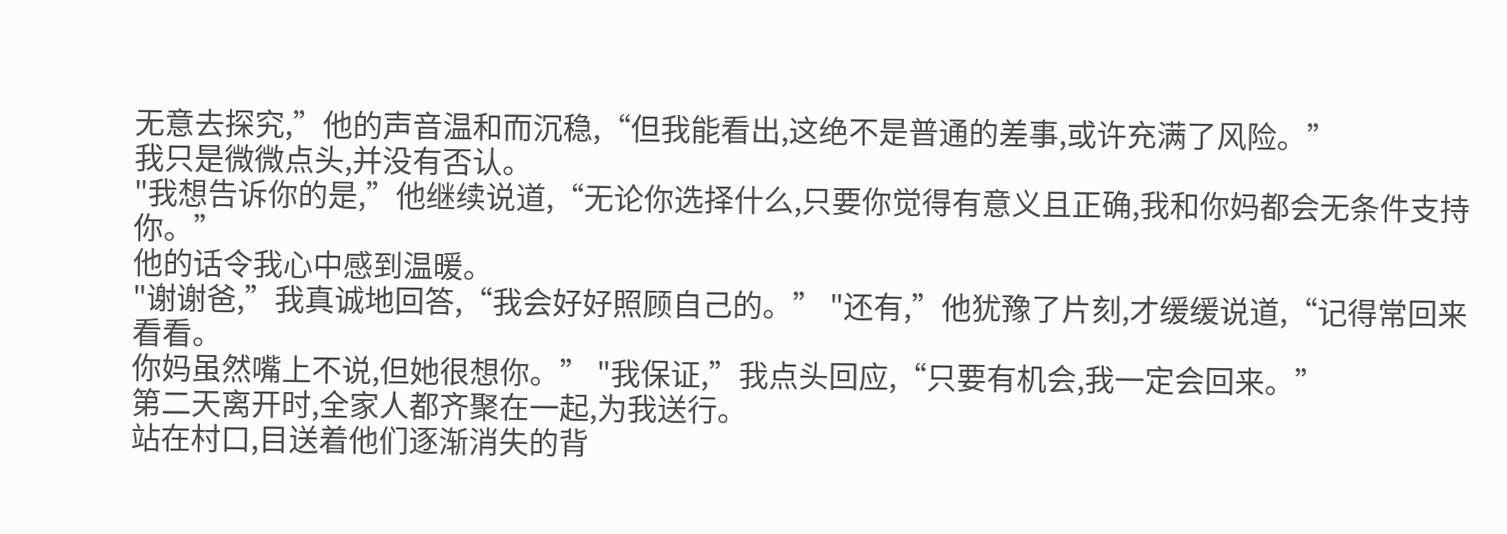无意去探究,”他的声音温和而沉稳,“但我能看出,这绝不是普通的差事,或许充满了风险。”
我只是微微点头,并没有否认。
"我想告诉你的是,”他继续说道,“无论你选择什么,只要你觉得有意义且正确,我和你妈都会无条件支持你。”
他的话令我心中感到温暖。
"谢谢爸,”我真诚地回答,“我会好好照顾自己的。” "还有,”他犹豫了片刻,才缓缓说道,“记得常回来看看。
你妈虽然嘴上不说,但她很想你。” "我保证,”我点头回应,“只要有机会,我一定会回来。”
第二天离开时,全家人都齐聚在一起,为我送行。
站在村口,目送着他们逐渐消失的背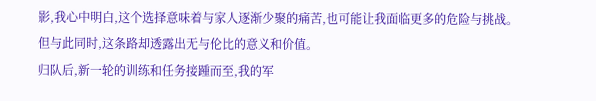影,我心中明白,这个选择意味着与家人逐渐少聚的痛苦,也可能让我面临更多的危险与挑战。
但与此同时,这条路却透露出无与伦比的意义和价值。
归队后,新一轮的训练和任务接踵而至,我的军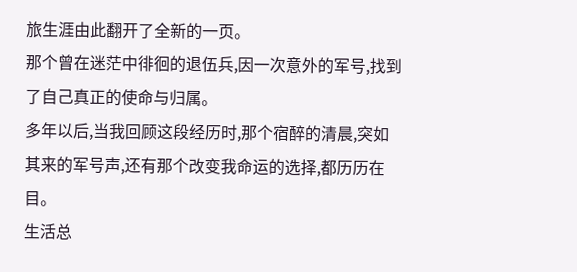旅生涯由此翻开了全新的一页。
那个曾在迷茫中徘徊的退伍兵,因一次意外的军号,找到了自己真正的使命与归属。
多年以后,当我回顾这段经历时,那个宿醉的清晨,突如其来的军号声,还有那个改变我命运的选择,都历历在目。
生活总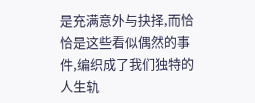是充满意外与抉择,而恰恰是这些看似偶然的事件,编织成了我们独特的人生轨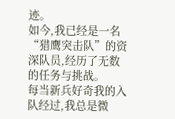迹。
如今,我已经是一名“猎鹰突击队”的资深队员,经历了无数的任务与挑战。
每当新兵好奇我的入队经过,我总是微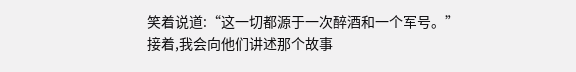笑着说道:“这一切都源于一次醉酒和一个军号。”
接着,我会向他们讲述那个故事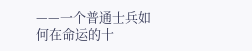——一个普通士兵如何在命运的十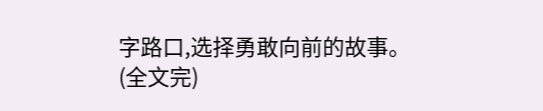字路口,选择勇敢向前的故事。
(全文完)